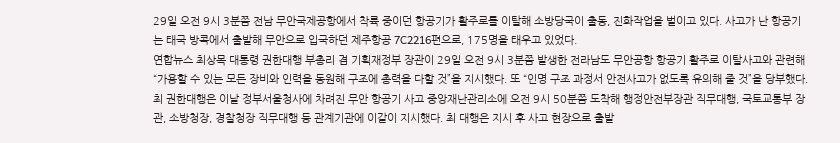29일 오전 9시 3분쯤 전남 무안국제공항에서 착륙 중이던 항공기가 활주로를 이탈해 소방당국이 출동, 진화작업을 벌이고 있다. 사고가 난 항공기는 태국 방콕에서 출발해 무안으로 입국하던 제주항공 7C2216편으로, 175명을 태우고 있었다.
연합뉴스 최상목 대통령 권한대행 부총리 겸 기획재정부 장관이 29일 오전 9시 3분쯤 발생한 전라남도 무안공항 항공기 활주로 이탈사고와 관련해 “가용할 수 있는 모든 장비와 인력을 동원해 구조에 총력을 다할 것”을 지시했다. 또 “인명 구조 과정서 안전사고가 없도록 유의해 줄 것”을 당부했다.
최 권한대행은 이날 정부서울청사에 차려진 무안 항공기 사고 중앙재난관리소에 오전 9시 50분쯤 도착해 행정안전부장관 직무대행, 국토교통부 장관, 소방청장, 경찰청장 직무대행 등 관계기관에 이같이 지시했다. 최 대행은 지시 후 사고 현장으로 출발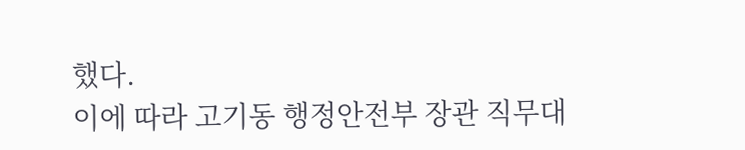했다.
이에 따라 고기동 행정안전부 장관 직무대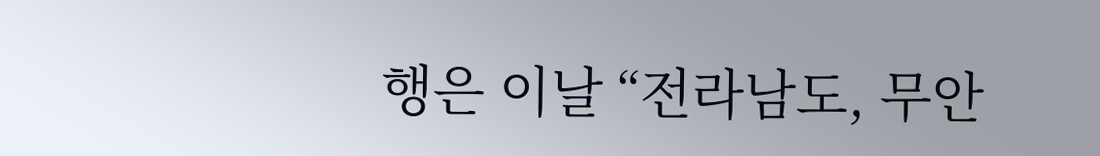행은 이날 “전라남도, 무안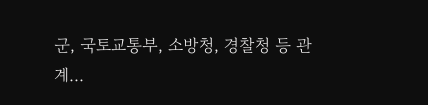군, 국토교통부, 소방청, 경찰청 등 관계...